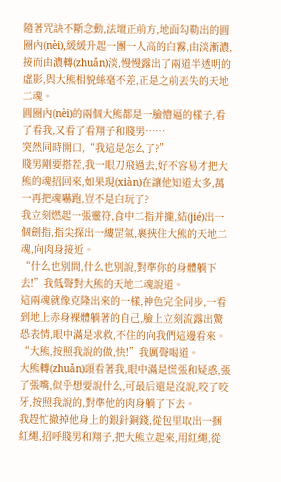隨著咒訣不斷念動,法壇正前方,地面勾勒出的圓圈內(nèi),緩緩升起一團一人高的白霧,由淡漸濃,接而由濃轉(zhuǎn)淡,慢慢露出了兩道半透明的虛影,與大熊相貌絲毫不差,正是之前丟失的天地二魂。
圓圈內(nèi)的兩個大熊都是一臉懵逼的樣子,看了看我,又看了看翔子和賤男……
突然同時開口,“我這是怎么了?”
賤男剛要搭茬,我一眼刀飛過去,好不容易才把大熊的魂招回來,如果現(xiàn)在讓他知道太多,萬一再把魂嚇跑,豈不是白玩了?
我立刻燃起一張靈符,食中二指并攏,結(jié)出一個劍指,指尖探出一縷罡氣,裹挾住大熊的天地二魂,向肉身接近。
“什么也別問,什么也別說,對準你的身體躺下去!”我低聲對大熊的天地二魂說道。
這兩魂就像克隆出來的一樣,神色完全同步,一看到地上赤身裸體躺著的自己,臉上立刻流露出驚恐表情,眼中滿是求救,不住的向我們這邊看來。
“大熊,按照我說的做,快!”我厲聲喝道。
大熊轉(zhuǎn)頭看著我,眼中滿是慌張和疑惑,張了張嘴,似乎想要說什么,可最后還是沒說,咬了咬牙,按照我說的,對準他的肉身躺了下去。
我趕忙撤掉他身上的銀針銅錢,從包里取出一捆紅繩,招呼賤男和翔子,把大熊立起來,用紅繩,從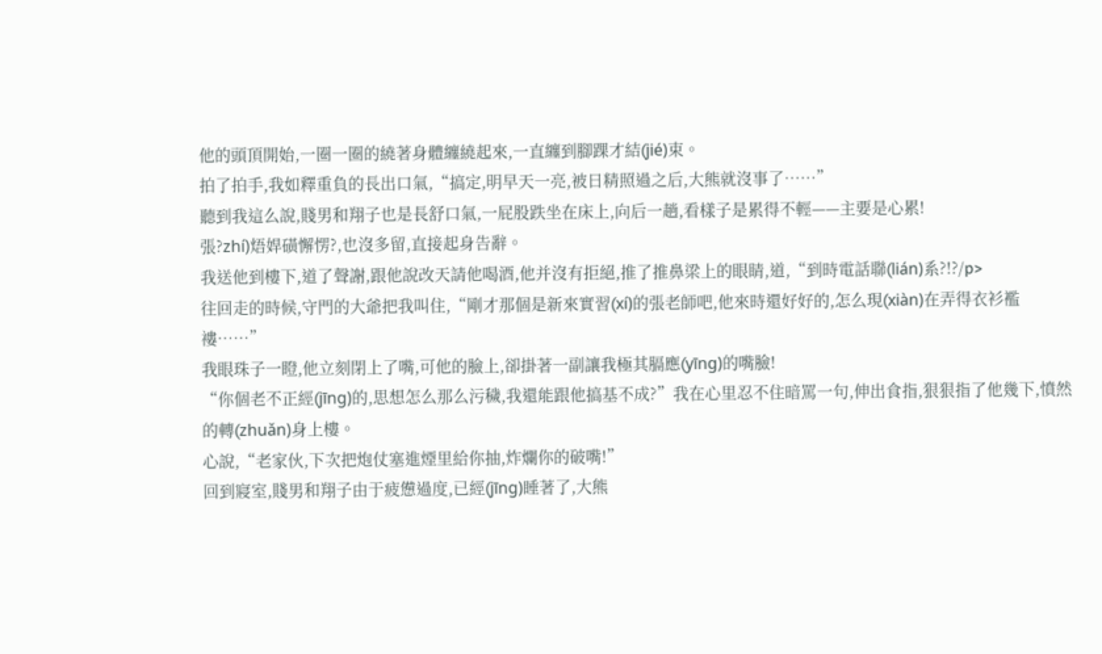他的頭頂開始,一圈一圈的繞著身體纏繞起來,一直纏到腳踝才結(jié)束。
拍了拍手,我如釋重負的長出口氣,“搞定,明早天一亮,被日精照過之后,大熊就沒事了……”
聽到我這么說,賤男和翔子也是長舒口氣,一屁股跌坐在床上,向后一趟,看樣子是累得不輕——主要是心累!
張?zhí)焐娨磺懈愣?,也沒多留,直接起身告辭。
我送他到樓下,道了聲謝,跟他說改天請他喝酒,他并沒有拒絕,推了推鼻梁上的眼睛,道,“到時電話聯(lián)系?!?/p>
往回走的時候,守門的大爺把我叫住,“剛才那個是新來實習(xí)的張老師吧,他來時還好好的,怎么現(xiàn)在弄得衣衫襤褸……”
我眼珠子一瞪,他立刻閉上了嘴,可他的臉上,卻掛著一副讓我極其膈應(yīng)的嘴臉!
“你個老不正經(jīng)的,思想怎么那么污穢,我還能跟他搞基不成?”我在心里忍不住暗罵一句,伸出食指,狠狠指了他幾下,憤然的轉(zhuǎn)身上樓。
心說,“老家伙,下次把炮仗塞進煙里給你抽,炸爛你的破嘴!”
回到寢室,賤男和翔子由于疲憊過度,已經(jīng)睡著了,大熊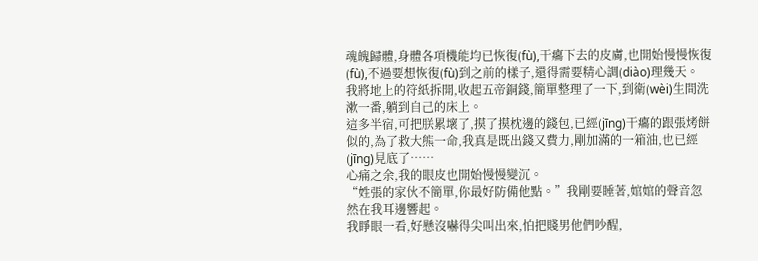魂魄歸體,身體各項機能均已恢復(fù),干癟下去的皮膚,也開始慢慢恢復(fù),不過要想恢復(fù)到之前的樣子,還得需要精心調(diào)理幾天。
我將地上的符紙拆開,收起五帝銅錢,簡單整理了一下,到衛(wèi)生間洗漱一番,躺到自己的床上。
這多半宿,可把朕累壞了,摸了摸枕邊的錢包,已經(jīng)干癟的跟張烤餅似的,為了救大熊一命,我真是既出錢又費力,剛加滿的一箱油,也已經(jīng)見底了……
心痛之余,我的眼皮也開始慢慢變沉。
“姓張的家伙不簡單,你最好防備他點。”我剛要睡著,婠婠的聲音忽然在我耳邊響起。
我睜眼一看,好懸沒嚇得尖叫出來,怕把賤男他們吵醒,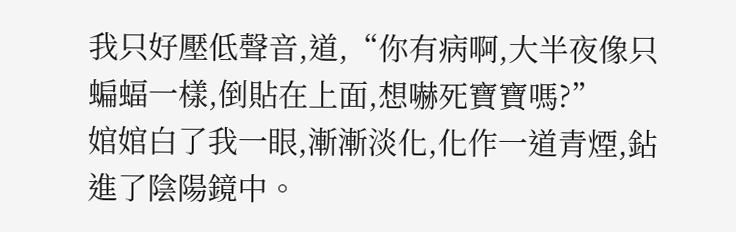我只好壓低聲音,道,“你有病啊,大半夜像只蝙蝠一樣,倒貼在上面,想嚇死寶寶嗎?”
婠婠白了我一眼,漸漸淡化,化作一道青煙,鉆進了陰陽鏡中。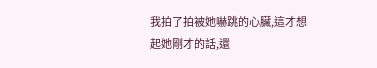我拍了拍被她嚇跳的心臟,這才想起她剛才的話,還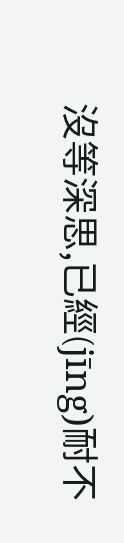沒等深思,已經(jīng)耐不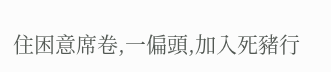住困意席卷,一偏頭,加入死豬行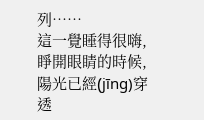列……
這一覺睡得很嗨,睜開眼睛的時候,陽光已經(jīng)穿透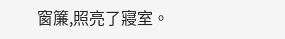窗簾,照亮了寢室。